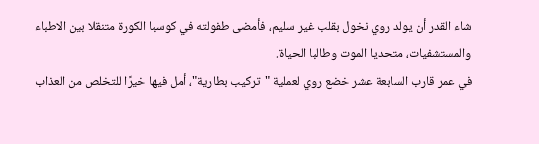شاء القدر أن يولد روي نخول بقلب غير سليم، فأمضى طفولته في كوسبا الكورة متنقلا بين الاطباء والمستشفيات، متحديا الموت وطالبا الحياة.
في عمر قارب السابعة عشر خضع روي لعملية "تركيب بطارية"، أمل فيها خيرًا للتخلص من العذاب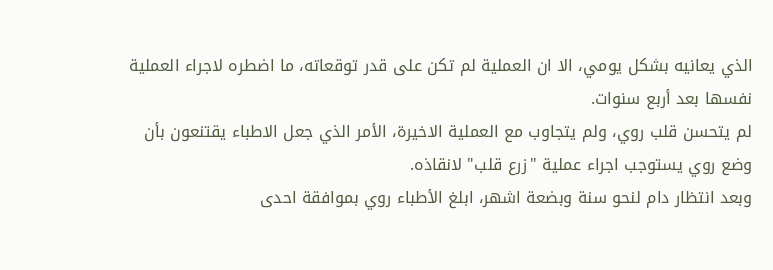الذي يعانيه بشكل يومي، الا ان العملية لم تكن على قدر توقعاته، ما اضطره لاجراء العملية نفسها بعد أربع سنوات.
لم يتحسن قلب روي، ولم يتجاوب مع العملية الاخيرة، الأمر الذي جعل الاطباء يقتنعون بأن وضع روي يستوجب اجراء عملية "زرع قلب" لانقاذه.
وبعد انتظار دام لنحو سنة وبضعة اشهر، ابلغ الأطباء روي بموافقة احدى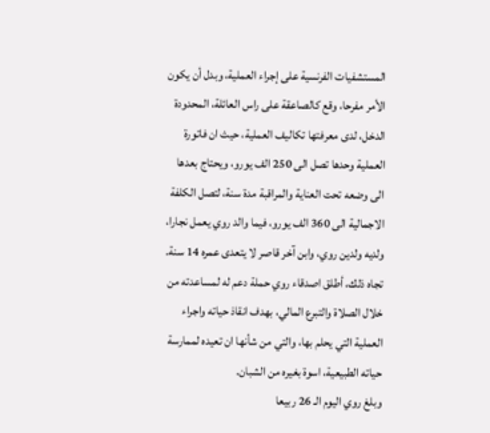المستشفيات الفرنسية على إجراء العملية، وبدل أن يكون الأمر مفرحا، وقع كالصاعقة على راس العائلة، المحدودة الدخل، لدى معرفتها تكاليف العملية، حيث ان فاتورة العملية وحدها تصل الى 250 الف يورو، ويحتاج بعدها الى وضعه تحت العناية والمراقبة مدة سنة، لتصل الكلفة الاجمالية الى 360 الف يورو، فيما والد روي يعمل نجارا، ولديه ولدين روي، وابن آخر قاصر لا يتعدى عمره 14 سنة.
تجاه ذلك، أطلق اصدقاء روي حملة دعم له لمساعدته من خلال الصلاة والتبرع المالي، بهدف انقاذ حياته واجراء العملية التي يحلم بها، والتي من شأنها ان تعيده لممارسة حياته الطبيعية، اسوة بغيره من الشبان.
وبلغ روي اليوم الـ 26 ربيعا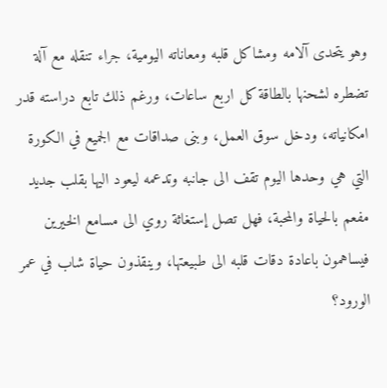وهو يتحدى آلامه ومشاكل قلبه ومعاناته اليومية، جراء تنقله مع آلة تضطره لشحنها بالطاقة كل اربع ساعات، ورغم ذلك تابع دراسته قدر امكانياته، ودخل سوق العمل، وبنى صداقات مع الجميع في الكورة التي هي وحدها اليوم تقف الى جانبه وتدعمه ليعود اليها بقلب جديد مفعم بالحياة والمحبة، فهل تصل إستغاثة روي الى مسامع الخيرين فيساهمون باعادة دقات قلبه الى طبيعتها، وينقذون حياة شاب في عمر الورود؟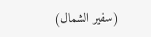(سفير الشمال)